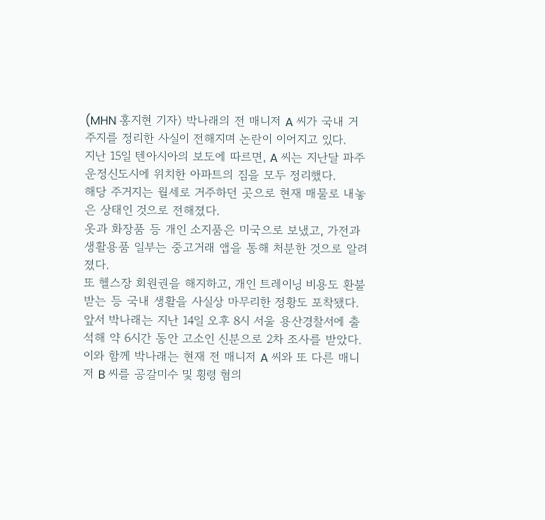(MHN 홍지현 기자) 박나래의 전 매니저 A 씨가 국내 거주지를 정리한 사실이 전해지며 논란이 이어지고 있다.
지난 15일 텐아시아의 보도에 따르면, A 씨는 지난달 파주 운정신도시에 위치한 아파트의 짐을 모두 정리했다.
해당 주거지는 월세로 거주하던 곳으로 현재 매물로 내놓은 상태인 것으로 전해졌다.
옷과 화장품 등 개인 소지품은 미국으로 보냈고, 가전과 생활용품 일부는 중고거래 앱을 통해 처분한 것으로 알려졌다.
또 헬스장 회원권을 해지하고, 개인 트레이닝 비용도 환불받는 등 국내 생활을 사실상 마무리한 정황도 포착됐다.
앞서 박나래는 지난 14일 오후 8시 서울 용산경찰서에 출석해 약 6시간 동안 고소인 신분으로 2차 조사를 받았다.
이와 함께 박나래는 현재 전 매니저 A 씨와 또 다른 매니저 B 씨를 공갈미수 및 횡령 혐의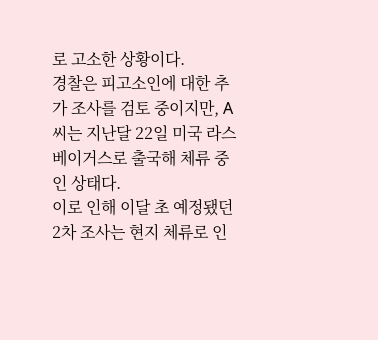로 고소한 상황이다.
경찰은 피고소인에 대한 추가 조사를 검토 중이지만, A 씨는 지난달 22일 미국 라스베이거스로 출국해 체류 중인 상태다.
이로 인해 이달 초 예정됐던 2차 조사는 현지 체류로 인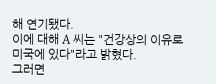해 연기됐다.
이에 대해 A 씨는 "건강상의 이유로 미국에 있다"라고 밝혔다.
그러면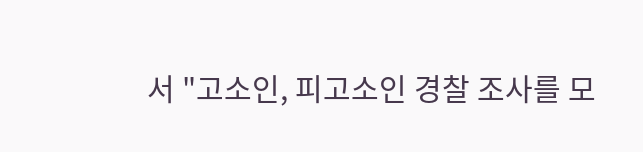서 "고소인, 피고소인 경찰 조사를 모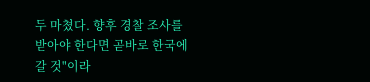두 마쳤다. 향후 경찰 조사를 받아야 한다면 곧바로 한국에 갈 것"이라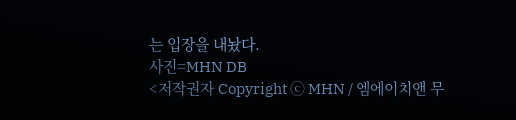는 입장을 내놨다.
사진=MHN DB
<저작권자 Copyright ⓒ MHN / 엠에이치앤 무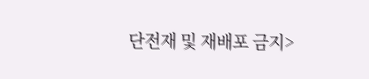단전재 및 재배포 금지>